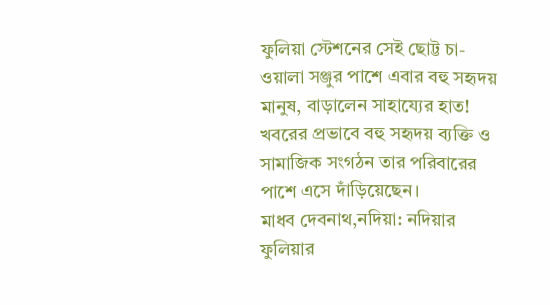ফুলিয়া স্টেশনের সেই ছোট্ট চা-ওয়ালা সঞ্জুর পাশে এবার বহু সহৃদয় মানুষ, বাড়ালেন সাহায্যের হাত!
খবরের প্রভাবে বহু সহৃদয় ব্যক্তি ও সামাজিক সংগঠন তার পরিবারের পাশে এসে দাঁড়িয়েছেন।
মাধব দেবনাথ,নদিয়া: নদিয়ার ফুলিয়ার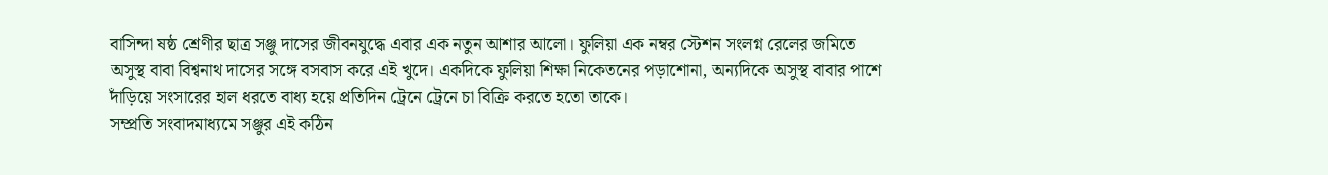বাসিন্দা ষষ্ঠ শ্রেণীর ছাত্র সঞ্জু দাসের জীবনযুদ্ধে এবার এক নতুন আশার আলো। ফুলিয়া এক নম্বর স্টেশন সংলগ্ন রেলের জমিতে অসুস্থ বাবা বিশ্বনাথ দাসের সঙ্গে বসবাস করে এই খুদে। একদিকে ফুলিয়া শিক্ষা নিকেতনের পড়াশোনা, অন্যদিকে অসুস্থ বাবার পাশে দাঁড়িয়ে সংসারের হাল ধরতে বাধ্য হয়ে প্রতিদিন ট্রেনে ট্রেনে চা বিক্রি করতে হতো তাকে।
সম্প্রতি সংবাদমাধ্যমে সঞ্জুর এই কঠিন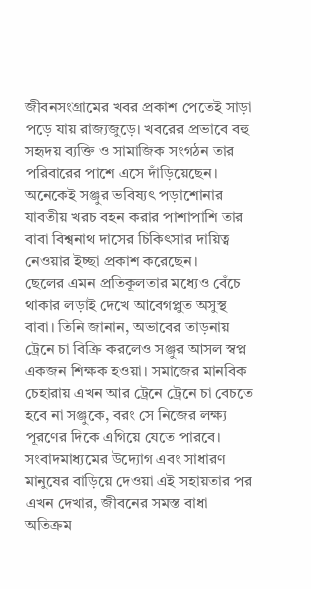জীবনসংগ্রামের খবর প্রকাশ পেতেই সাড়া পড়ে যায় রাজ্যজুড়ে। খবরের প্রভাবে বহু সহৃদয় ব্যক্তি ও সামাজিক সংগঠন তার পরিবারের পাশে এসে দাঁড়িয়েছেন। অনেকেই সঞ্জুর ভবিষ্যৎ পড়াশোনার যাবতীয় খরচ বহন করার পাশাপাশি তার বাবা বিশ্বনাথ দাসের চিকিৎসার দায়িত্ব নেওয়ার ইচ্ছা প্রকাশ করেছেন।
ছেলের এমন প্রতিকূলতার মধ্যেও বেঁচে থাকার লড়াই দেখে আবেগপ্লুত অসুস্থ বাবা। তিনি জানান, অভাবের তাড়নায় ট্রেনে চা বিক্রি করলেও সঞ্জুর আসল স্বপ্ন একজন শিক্ষক হওয়া। সমাজের মানবিক চেহারায় এখন আর ট্রেনে ট্রেনে চা বেচতে হবে না সঞ্জুকে, বরং সে নিজের লক্ষ্য পূরণের দিকে এগিয়ে যেতে পারবে।
সংবাদমাধ্যমের উদ্যোগ এবং সাধারণ মানুষের বাড়িয়ে দেওয়া এই সহায়তার পর এখন দেখার, জীবনের সমস্ত বাধা অতিক্রম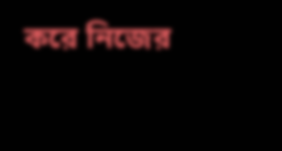করে নিজের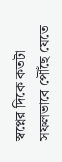স্বপ্নের দিকে কতটা সফলভাবে পৌঁছে যেতে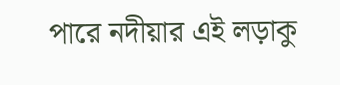পারে নদীয়ার এই লড়াকু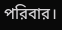পরিবার।